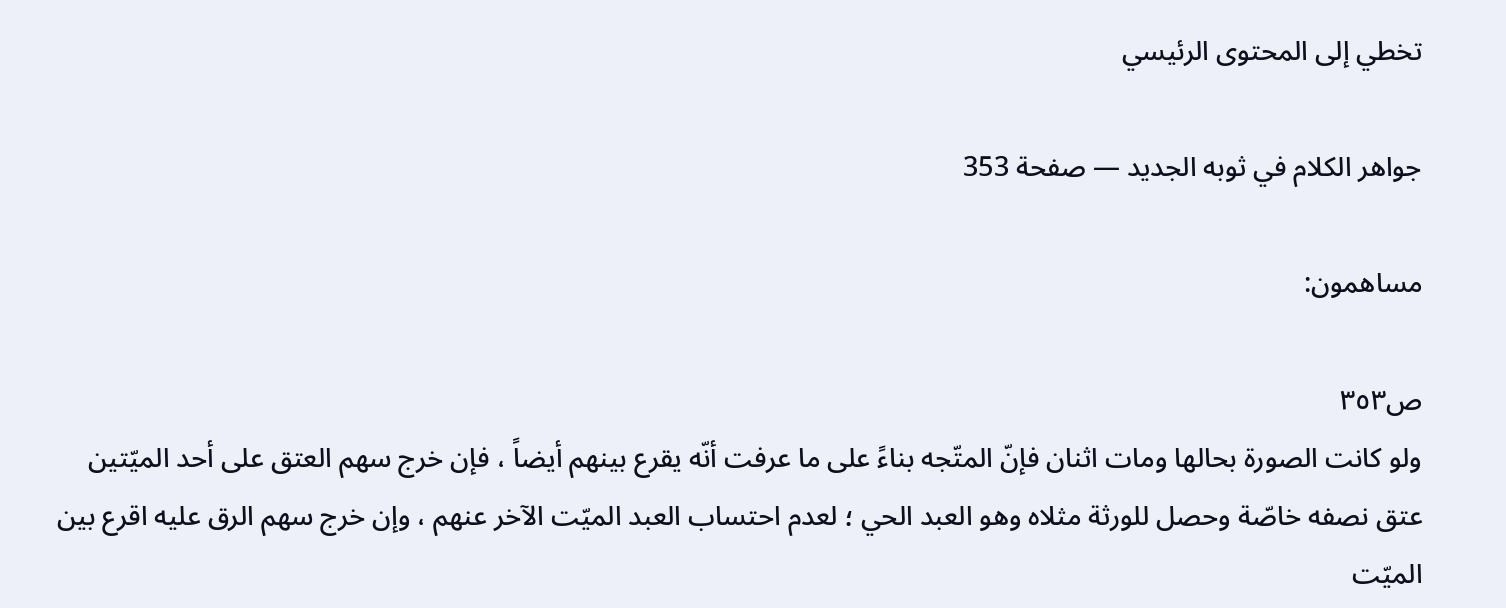تخطي إلى المحتوى الرئيسي

جواهر الكلام في ثوبه الجديد — صفحة 353

مساهمون:

ص٣٥٣
ولو كانت الصورة بحالها ومات اثنان فإنّ المتّجه بناءً على ما عرفت أنّه يقرع بينهم أيضاً ، فإن خرج سهم العتق على أحد الميّتين عتق نصفه خاصّة وحصل للورثة مثلاه وهو العبد الحي ؛ لعدم احتساب العبد الميّت الآخر عنهم ، وإن خرج سهم الرق عليه اقرع بين الميّت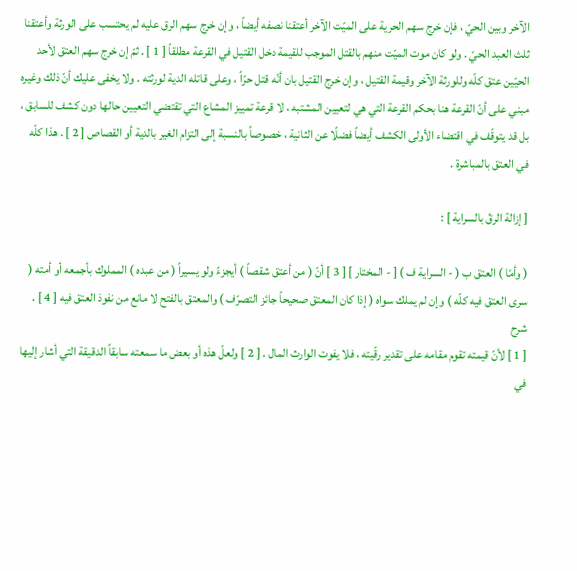الآخر وبين الحيّ ، فإن خرج سهم الحرية على الميّت الآخر أعتقنا نصفه أيضاً ، وإن خرج سهم الرق عليه لم يحتسب على الورثة وأعتقنا ثلث العبد الحيّ . ولو كان موت الميّت منهم بالقتل الموجب للقيمة دخل القتيل في القرعة مطلقاً [ 1 ] . ثمّ إن خرج سهم العتق لأحد الحيّين عتق كلّه وللورثة الآخر وقيمة القتيل ، وإن خرج القتيل بان أنّه قتل حرّاً ، وعلى قاتله الدية لورثته . ولا يخفى عليك أنّ ذلك وغيره مبني على أنّ القرعة هنا بحكم القرعة التي هي لتعيين المشتبه ، لا قرعة تمييز المشاع التي تقتضي التعيين حالها دون كشف للسابق ، بل قد يتوقّف في اقتضاء الأولى الكشف أيضاً فضلًا عن الثانية ، خصوصاً بالنسبة إلى التزام الغير بالدية أو القصاص [ 2 ] . هذا كلّه في العتق بالمباشرة .

[ إزالة الرقّ بالسراية ] :

( وأمّا ) العتق ب ( - السراية ف ) [ - المختار ] [ 3 ] أنّ ( من أعتق شقصاً ) أيجزءً ولو يسيراً ( من عبده ) المملوك بأجمعه أو أمته ( سرى العتق فيه كلّه ) وإن لم يملك سواه ( إذا كان المعتق صحيحاً جائز التصرّف ) والمعتق بالفتح لا مانع من نفوذ العتق فيه [ 4 ] .
شرح
[ 1 ] لأنّ قيمته تقوم مقامه على تقدير رقّيته ، فلا يفوت الوارث المال . [ 2 ] ولعلّ هذه أو بعض ما سمعته سابقاً الدقيقة التي أشار إليها في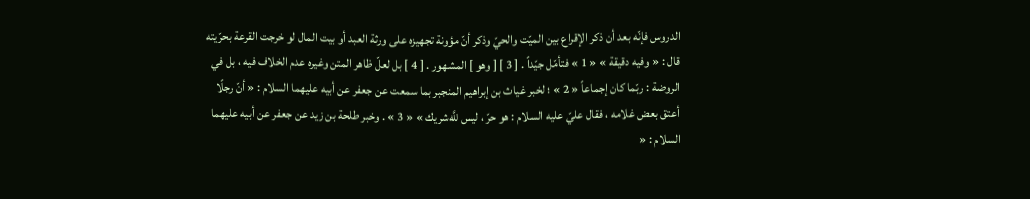الدروس فإنّه بعد أن ذكر الإقراع بين الميّت والحيّ وذكر أنّ مؤونة تجهيزه على ورثة العبد أو بيت المال لو خرجت القرعة بحرّيته قال : « وفيه دقيقة » « 1 » فتأمّل جيّداً . [ 3 ] [ وهو ] المشهور . [ 4 ] بل لعلّ ظاهر المتن وغيره عدم الخلاف فيه ، بل في الروضة : ربّما كان إجماعاً « 2 » ؛ لخبر غياث بن إبراهيم المنجبر بما سمعت عن جعفر عن أبيه عليهما السلام : « أنّ رجلًا أعتق بعض غلامه ، فقال عليّ عليه السلام : هو حرّ ، ليس للَّه‌شريك » « 3 » . وخبر طلحة بن زيد عن جعفر عن أبيه عليهما السلام : «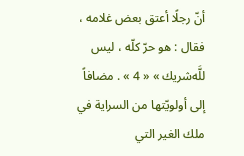أنّ رجلًا أعتق بعض غلامه ، فقال : هو حرّ كلّه ، ليس للَّه‌شريك » « 4 » . مضافاً إلى أولويّتها من السراية في ملك الغير التي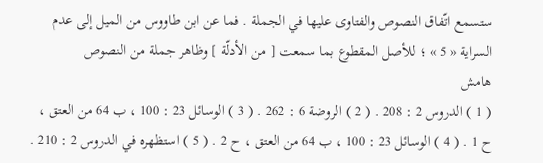ستسمع اتّفاق النصوص والفتاوى عليها في الجملة . فما عن ابن طاووس من الميل إلى عدم السراية « 5 » ؛ للأصل المقطوع بما سمعت [ من الأدلّة ] وظاهر جملة من النصوص
هامش
( 1 ) الدروس 2 : 208 . ( 2 ) الروضة 6 : 262 . ( 3 ) الوسائل 23 : 100 ، ب 64 من العتق ، ح 1 . ( 4 ) الوسائل 23 : 100 ، ب 64 من العتق ، ح 2 . ( 5 ) استظهره في الدروس 2 : 210 .